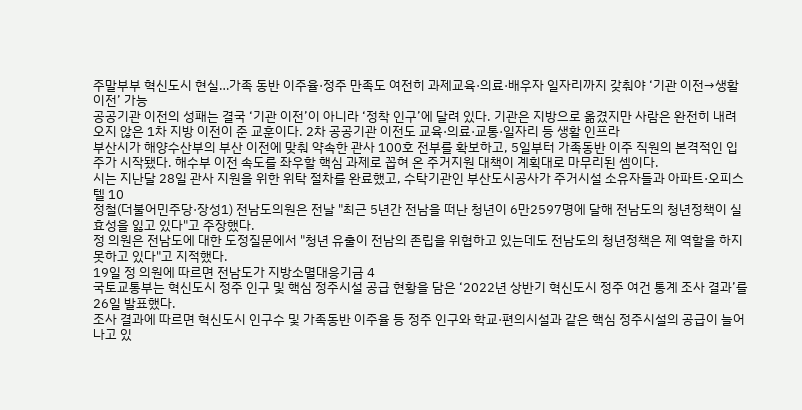주말부부 혁신도시 현실…가족 동반 이주율·정주 만족도 여전히 과제교육·의료·배우자 일자리까지 갖춰야 ‘기관 이전→생활 이전’ 가능
공공기관 이전의 성패는 결국 ‘기관 이전’이 아니라 ‘정착 인구’에 달려 있다. 기관은 지방으로 옮겼지만 사람은 완전히 내려오지 않은 1차 지방 이전이 준 교훈이다. 2차 공공기관 이전도 교육·의료·교통·일자리 등 생활 인프라
부산시가 해양수산부의 부산 이전에 맞춰 약속한 관사 100호 전부를 확보하고, 5일부터 가족동반 이주 직원의 본격적인 입주가 시작됐다. 해수부 이전 속도를 좌우할 핵심 과제로 꼽혀 온 주거지원 대책이 계획대로 마무리된 셈이다.
시는 지난달 28일 관사 지원을 위한 위탁 절차를 완료했고, 수탁기관인 부산도시공사가 주거시설 소유자들과 아파트·오피스텔 10
정철(더불어민주당·장성1) 전남도의원은 전날 "최근 5년간 전남을 떠난 청년이 6만2597명에 달해 전남도의 청년정책이 실효성을 잃고 있다"고 주장했다.
정 의원은 전남도에 대한 도정질문에서 "청년 유출이 전남의 존립을 위협하고 있는데도 전남도의 청년정책은 제 역할을 하지 못하고 있다"고 지적했다.
19일 정 의원에 따르면 전남도가 지방소멸대응기금 4
국토교통부는 혁신도시 정주 인구 및 핵심 정주시설 공급 현황을 담은 ‘2022년 상반기 혁신도시 정주 여건 통계 조사 결과’를 26일 발표했다.
조사 결과에 따르면 혁신도시 인구수 및 가족동반 이주율 등 정주 인구와 학교·편의시설과 같은 핵심 정주시설의 공급이 늘어나고 있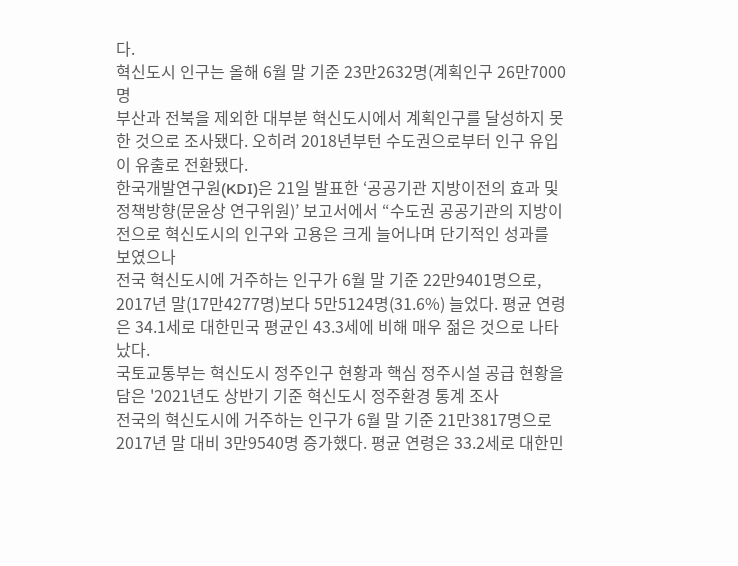다.
혁신도시 인구는 올해 6월 말 기준 23만2632명(계획인구 26만7000명
부산과 전북을 제외한 대부분 혁신도시에서 계획인구를 달성하지 못한 것으로 조사됐다. 오히려 2018년부턴 수도권으로부터 인구 유입이 유출로 전환됐다.
한국개발연구원(KDI)은 21일 발표한 ‘공공기관 지방이전의 효과 및 정책방향(문윤상 연구위원)’ 보고서에서 “수도권 공공기관의 지방이전으로 혁신도시의 인구와 고용은 크게 늘어나며 단기적인 성과를 보였으나
전국 혁신도시에 거주하는 인구가 6월 말 기준 22만9401명으로, 2017년 말(17만4277명)보다 5만5124명(31.6%) 늘었다. 평균 연령은 34.1세로 대한민국 평균인 43.3세에 비해 매우 젊은 것으로 나타났다.
국토교통부는 혁신도시 정주인구 현황과 핵심 정주시설 공급 현황을 담은 '2021년도 상반기 기준 혁신도시 정주환경 통계 조사
전국의 혁신도시에 거주하는 인구가 6월 말 기준 21만3817명으로 2017년 말 대비 3만9540명 증가했다. 평균 연령은 33.2세로 대한민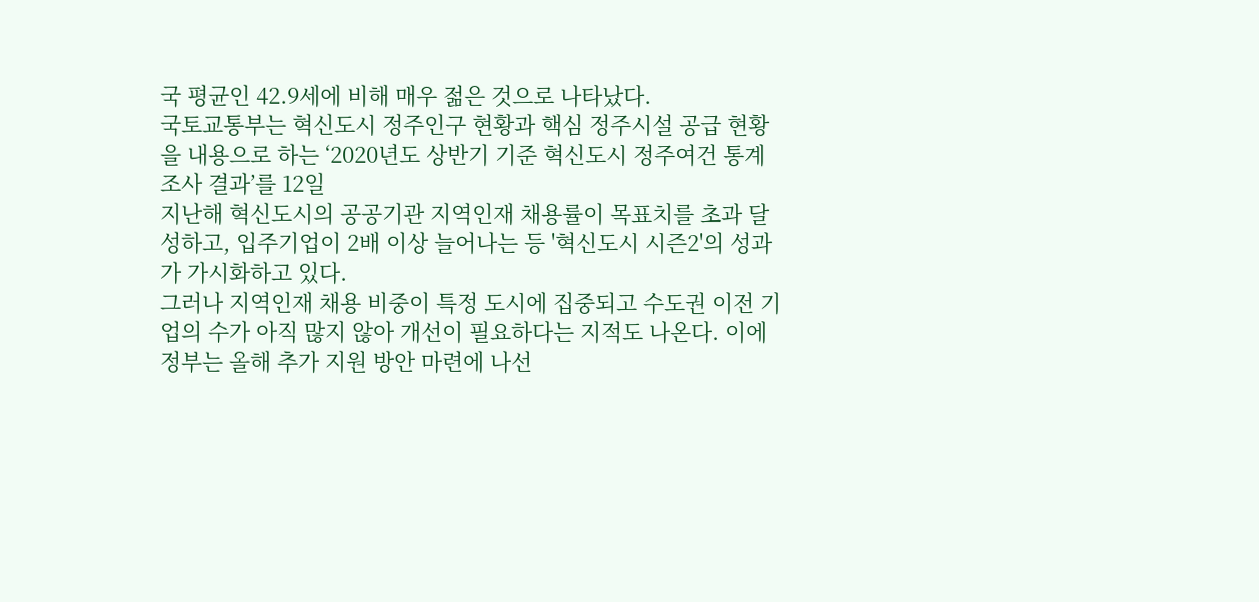국 평균인 42.9세에 비해 매우 젊은 것으로 나타났다.
국토교통부는 혁신도시 정주인구 현황과 핵심 정주시설 공급 현황을 내용으로 하는 ‘2020년도 상반기 기준 혁신도시 정주여건 통계 조사 결과’를 12일
지난해 혁신도시의 공공기관 지역인재 채용률이 목표치를 초과 달성하고, 입주기업이 2배 이상 늘어나는 등 '혁신도시 시즌2'의 성과가 가시화하고 있다.
그러나 지역인재 채용 비중이 특정 도시에 집중되고 수도권 이전 기업의 수가 아직 많지 않아 개선이 필요하다는 지적도 나온다. 이에 정부는 올해 추가 지원 방안 마련에 나선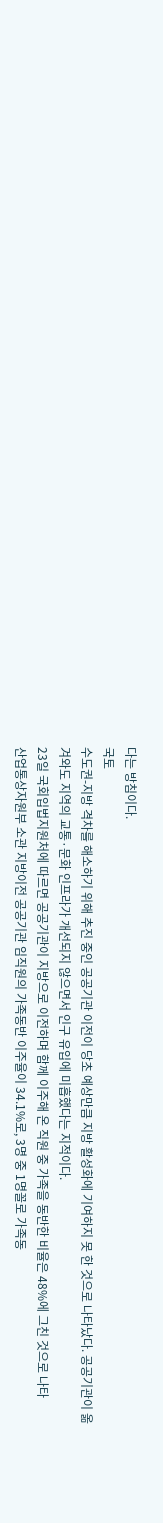다는 방침이다.
국토
수도권-지방 격차를 해소하기 위해 추진 중인 공공기관 이전이 당초 예상만큼 지방 활성화에 기여하지 못 한 것으로 나타났다. 공공기관이 옮겨와도 지역의 교통·문화 인프라가 개선되지 않으면서 인구 유입에 미흡했다는 지적이다.
23일 국회입법지원처에 따르면 공공기관이 지방으로 이전하며 함께 이주해 온 직원 중 가족을 동반한 비율은 48%에 그친 것으로 나타
산업통상자원부 소관 지방이전 공공기관 임직원의 가족동반 이주율이 34.1%로, 3명 중 1명꼴로 가족동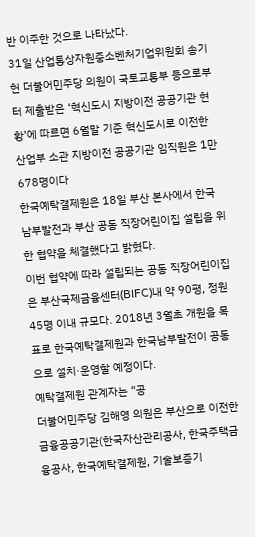반 이주한 것으로 나타났다.
31일 산업통상자원중소벤처기업위원회 송기헌 더불어민주당 의원이 국토교통부 등으로부터 제출받은 ‘혁신도시 지방이전 공공기관 현황’에 따르면 6월말 기준 혁신도시로 이전한 산업부 소관 지방이전 공공기관 임직원은 1만678명이다
한국예탁결제원은 18일 부산 본사에서 한국남부발전과 부산 공동 직장어린이집 설립을 위한 협약을 체결했다고 밝혔다.
이번 협약에 따라 설립되는 공동 직장어린이집은 부산국제금융센터(BIFC)내 약 90평, 정원 45명 이내 규모다. 2018년 3월초 개원을 목표로 한국예탁결제원과 한국남부발전이 공동으로 설치·운영할 예정이다.
예탁결제원 관계자는 “공
더불어민주당 김해영 의원은 부산으로 이전한 금융공공기관(한국자산관리공사, 한국주택금융공사, 한국예탁결제원, 기술보증기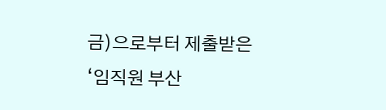금)으로부터 제출받은 ‘임직원 부산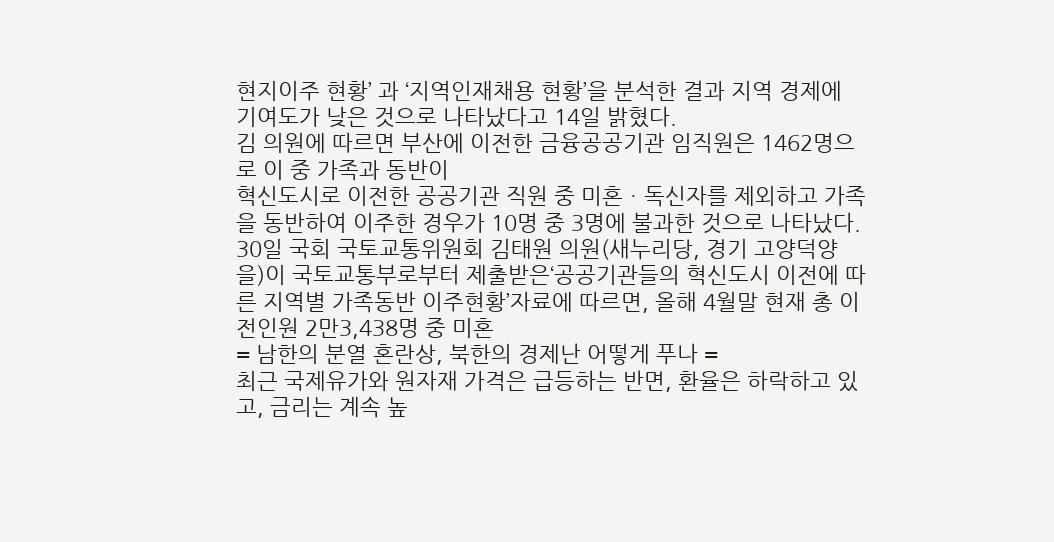현지이주 현황’ 과 ‘지역인재채용 현황’을 분석한 결과 지역 경제에 기여도가 낮은 것으로 나타났다고 14일 밝혔다.
김 의원에 따르면 부산에 이전한 금융공공기관 임직원은 1462명으로 이 중 가족과 동반이
혁신도시로 이전한 공공기관 직원 중 미혼ㆍ독신자를 제외하고 가족을 동반하여 이주한 경우가 10명 중 3명에 불과한 것으로 나타났다.
30일 국회 국토교통위원회 김태원 의원(새누리당, 경기 고양덕양을)이 국토교통부로부터 제출받은‘공공기관들의 혁신도시 이전에 따른 지역별 가족동반 이주현황’자료에 따르면, 올해 4월말 현재 총 이전인원 2만3,438명 중 미혼
= 남한의 분열 혼란상, 북한의 경제난 어떻게 푸나 =
최근 국제유가와 원자재 가격은 급등하는 반면, 환율은 하락하고 있고, 금리는 계속 높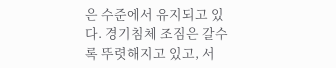은 수준에서 유지되고 있다. 경기침체 조짐은 갈수록 뚜렷해지고 있고, 서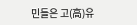민들은 고(高)유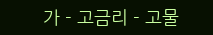가 - 고금리 - 고물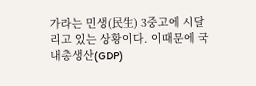가라는 민생(民生) 3중고에 시달리고 있는 상황이다. 이때문에 국내총생산(GDP)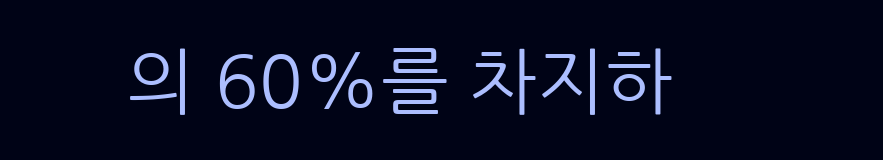의 60%를 차지하